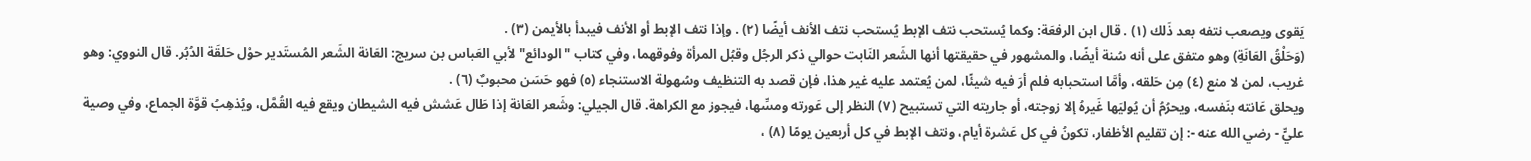يَقوى ويصعب نتفه بعد ذَلك (١) . قال ابن الرفعَة: وكما يُستحب نتف الإبط يُستحب نتف الأنف أيضًا (٢) . وإذا نتف الإبط أو الأنف فيبدأ بالأيمن (٣) .
(وَحَلْقُ العَانَةِ) وهو متفق على أنه سُنة أيضًا، والمشهور في حقيقتها أنها الشَعر النَابت حوالي ذكر الرجُل وقبُل المرأة وفوقهما، وفي كتاب "الودائع" لأبي العَباس بن سريج: العَانة الشَعر المُستَدير حوْل حَلقَة الدُبُر. قال النووي: وهو غريب، لمن لا منع (٤) مِن حَلقه، وأمَّا استحبابه فلم أرَ فيه شيئًا، لمن يُعتمد عليه غير هذا، فإن قصد به التنظيف وسُهولة الاستنجاء (٥) فهو حَسَن محبوبٌ (٦) .
ويحلق عَانته بنَفسه، ويحرُمُ أن يُوليَها غَيرهُ إلا زوجته، أو جاريته التي تستبيح (٧) النظر إلى عَورته ومسِّها، فيجوز مع الكراهة. قال الجيلي: وشَعر العَانة إذا طَال عَشش فيه الشيطان ويقع فيه القُمَّل، ويُذهِبُ قوَّة الجماع، وفي وصية عليٍّ - رضي الله عنه -: إن تقليم الأظفار، تكونُ في كل عَشرة أيام، ونتف الإبط في كل أربعين يومًا (٨) ،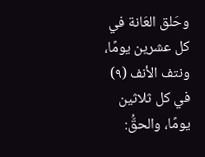وحَلق العَانة في كل عشرين يومًا، ونتف الأنف (٩) في كل ثلاثين يومًا، والحقُّ: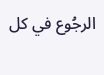الرجُوع في كل